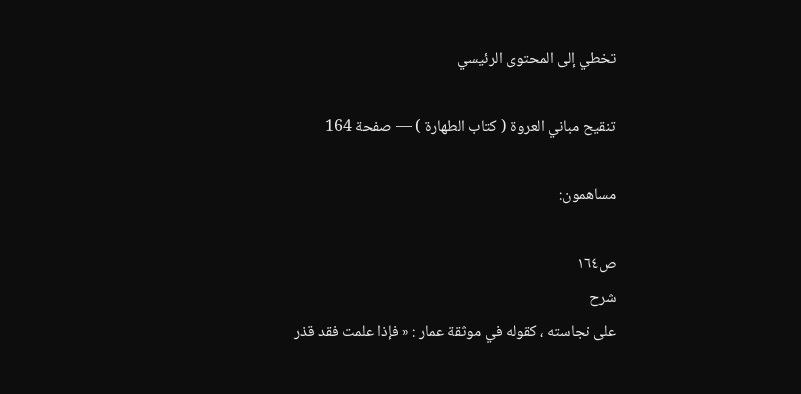تخطي إلى المحتوى الرئيسي

تنقيح مباني العروة ( كتاب الطهارة ) — صفحة 164

مساهمون:

ص١٦٤
شرح
على نجاسته ، كقوله في موثقة عمار : « فإذا علمت فقد قذر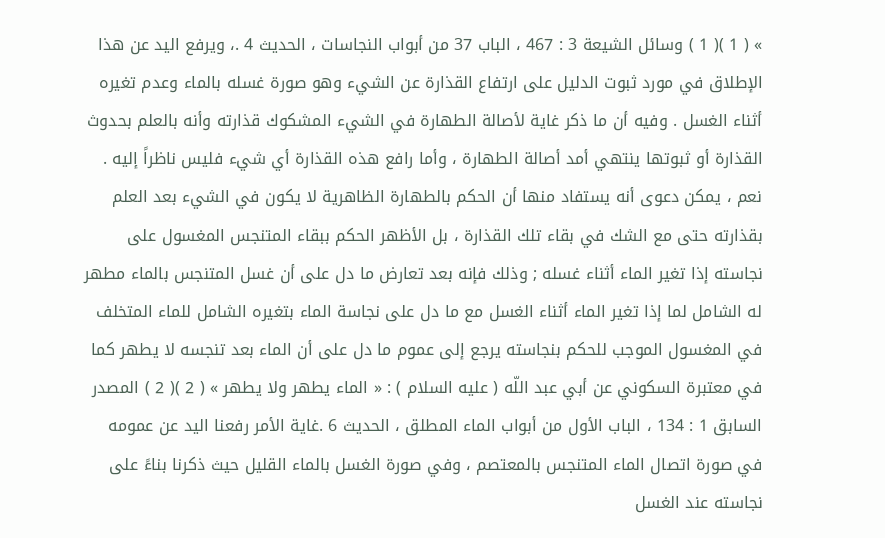» ( 1 )( 1 ) وسائل الشيعة 3 : 467 ، الباب 37 من أبواب النجاسات ، الحديث 4 .، ويرفع اليد عن هذا الإطلاق في مورد ثبوت الدليل على ارتفاع القذارة عن الشيء وهو صورة غسله بالماء وعدم تغيره أثناء الغسل . وفيه أن ما ذكر غاية لأصالة الطهارة في الشيء المشكوك قذارته وأنه بالعلم بحدوث القذارة أو ثبوتها ينتهي أمد أصالة الطهارة ، وأما رافع هذه القذارة أي شيء فليس ناظراً إليه . نعم ، يمكن دعوى أنه يستفاد منها أن الحكم بالطهارة الظاهرية لا يكون في الشيء بعد العلم بقذارته حتى مع الشك في بقاء تلك القذارة ، بل الأظهر الحكم ببقاء المتنجس المغسول على نجاسته إذا تغير الماء أثناء غسله ; وذلك فإنه بعد تعارض ما دل على أن غسل المتنجس بالماء مطهر له الشامل لما إذا تغير الماء أثناء الغسل مع ما دل على نجاسة الماء بتغيره الشامل للماء المتخلف في المغسول الموجب للحكم بنجاسته يرجع إلى عموم ما دل على أن الماء بعد تنجسه لا يطهر كما في معتبرة السكوني عن أبي عبد اللّه ( عليه السلام ) : « الماء يطهر ولا يطهر » ( 2 )( 2 ) المصدر السابق 1 : 134 ، الباب الأول من أبواب الماء المطلق ، الحديث 6 .غاية الأمر رفعنا اليد عن عمومه في صورة اتصال الماء المتنجس بالمعتصم ، وفي صورة الغسل بالماء القليل حيث ذكرنا بناءً على نجاسته عند الغسل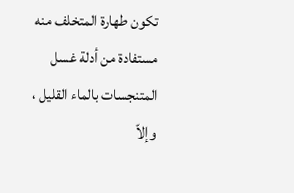تكون طهارة المتخلف منه مستفادة من أدلة غسل المتنجسات بالماء القليل ، وإلاّ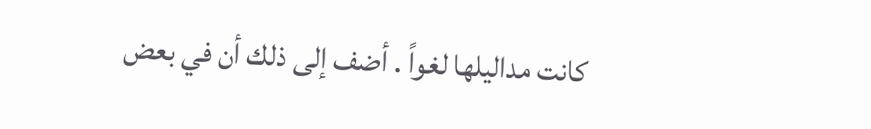كانت مداليلها لغواً . أضف إلى ذلك أن في بعض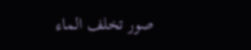صور تخلف الماء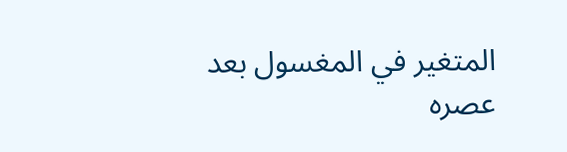المتغير في المغسول بعد عصره